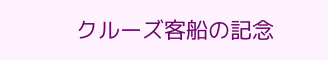クルーズ客船の記念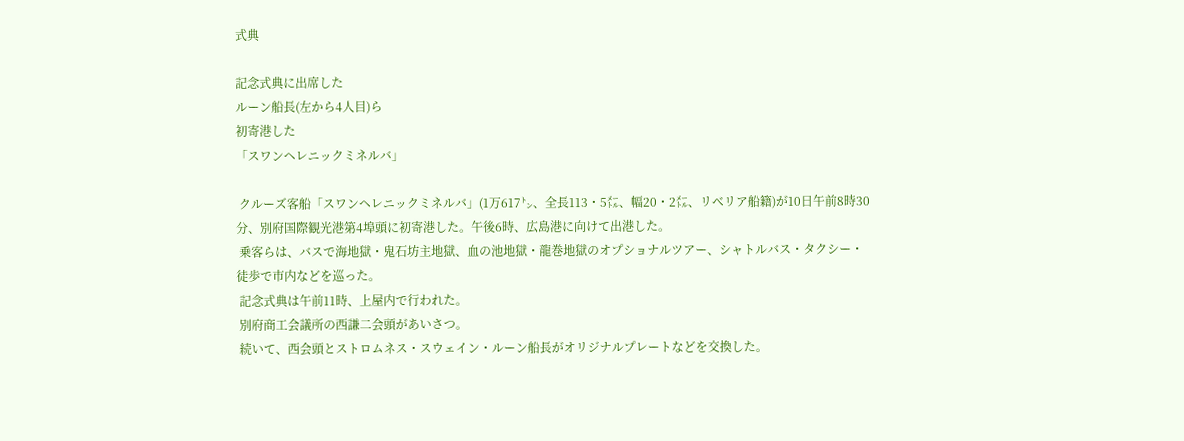式典

記念式典に出席した
ルーン船長(左から4人目)ら
初寄港した
「スワンヘレニックミネルバ」

 クルーズ客船「スワンヘレニックミネルバ」(1万617㌧、全長113・5㍍、幅20・2㍍、リベリア船籍)が10日午前8時30分、別府国際観光港第4埠頭に初寄港した。午後6時、広島港に向けて出港した。
 乗客らは、バスで海地獄・鬼石坊主地獄、血の池地獄・龍巻地獄のオプショナルツアー、シャトルバス・タクシー・徒歩で市内などを巡った。
 記念式典は午前11時、上屋内で行われた。
 別府商工会議所の西謙二会頭があいさつ。
 続いて、西会頭とストロムネス・スウェイン・ルーン船長がオリジナルプレートなどを交換した。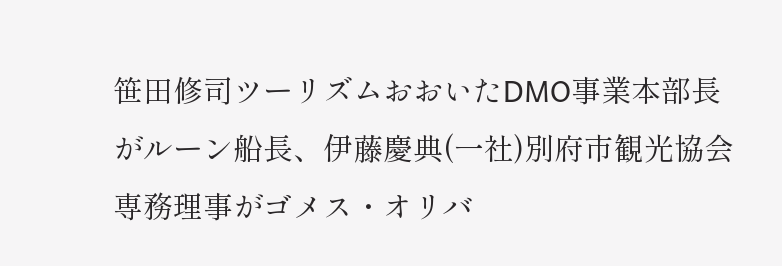笹田修司ツーリズムおおいたDMO事業本部長がルーン船長、伊藤慶典(一社)別府市観光協会専務理事がゴメス・オリバ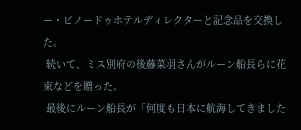ー・ビノードゥホテルディレクターと記念品を交換した。
 続いて、ミス別府の後藤菜羽さんがルーン船長らに花束などを贈った。
 最後にルーン船長が「何度も日本に航海してきました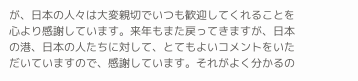が、日本の人々は大変親切でいつも歓迎してくれることを心より感謝しています。来年もまた戻ってきますが、日本の港、日本の人たちに対して、とてもよいコメントをいただいていますので、感謝しています。それがよく分かるの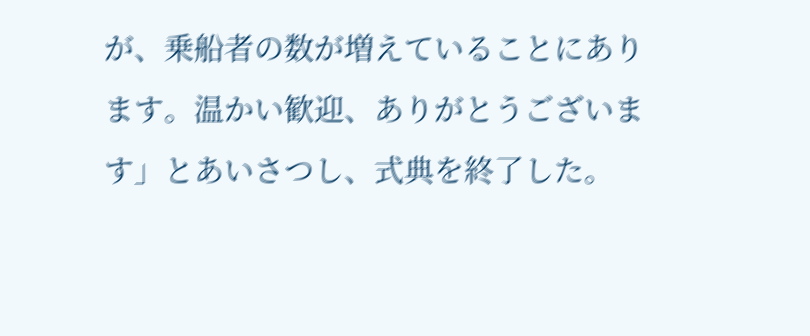が、乗船者の数が増えていることにあります。温かい歓迎、ありがとうございます」とあいさつし、式典を終了した。